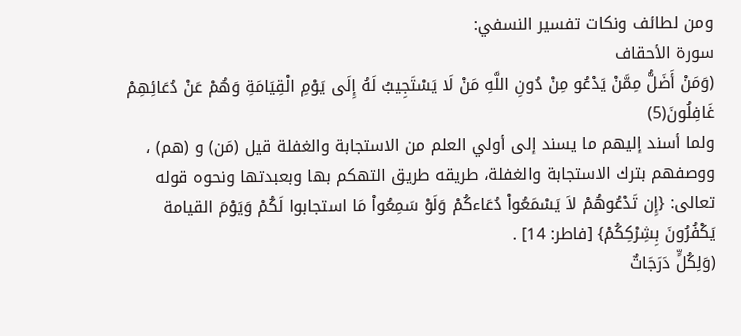ومن لطائف ونكات تفسير النسفي:
سورة الأحقاف
(وَمَنْ أَضَلُّ مِمَّنْ يَدْعُو مِنْ دُونِ اللَّهِ مَنْ لَا يَسْتَجِيبُ لَهُ إِلَى يَوْمِ الْقِيَامَةِ وَهُمْ عَنْ دُعَائِهِمْ غَافِلُونَ(5)
ولما أسند إليهم ما يسند إلى أولي العلم من الاستجابة والغفلة قيل (مَن) و (هم) ، ووصفهم بترك الاستجابة والغفلة، طريقه طريق التهكم بها وبعبدتها ونحوه قوله تعالى: {إِن تَدْعُوهُمْ لاَ يَسْمَعُواْ دُعَاءكُمْ وَلَوْ سَمِعُواْ مَا استجابوا لَكُمْ وَيَوْمَ القيامة يَكْفُرُونَ بِشِرْكِكُمْ} [فاطر: 14] .
(وَلِكُلٍّ دَرَجَاتٌ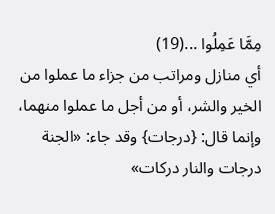مِمَّا عَمِلُوا ...(19)
أي منازل ومراتب من جزاء ما عملوا من الخير والشر، أو من أجل ما عملوا منهما، وإنما قال: {درجات} وقد جاء: «الجنة درجات والنار دركات»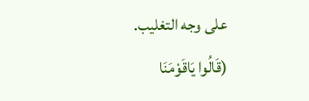على وجه التغليب.
(قَالُوا يَاقَوْمَنَا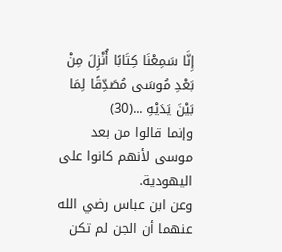إِنَّا سَمِعْنَا كِتَابًا أُنْزِلَ مِنْ بَعْدِ مُوسَى مُصَدِّقًا لِمَا بَيْنَ يَدَيْهِ ...(30)
وإنما قالوا من بعد موسى لأنهم كانوا على اليهودية.
وعن ابن عباس رضي الله عنهما أن الجن لم تكن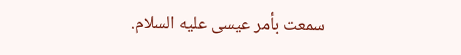سمعت بأمر عيسى عليه السلام.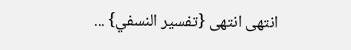انتهى انتهى {تفسير النسفي} ...